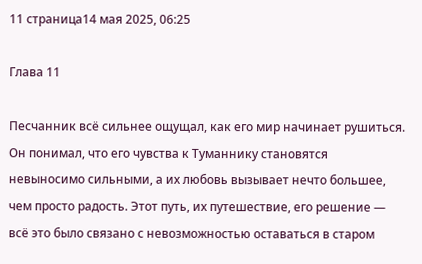11 страница14 мая 2025, 06:25

Глава 11

Песчанник всё сильнее ощущал, как его мир начинает рушиться. Он понимал, что его чувства к Туманнику становятся невыносимо сильными, а их любовь вызывает нечто большее, чем просто радость. Этот путь, их путешествие, его решение — всё это было связано с невозможностью оставаться в старом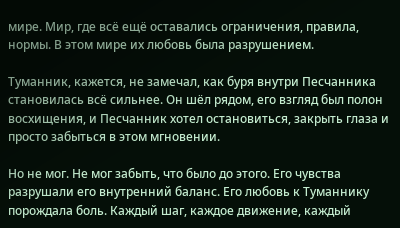мире. Мир, где всё ещё оставались ограничения, правила, нормы. В этом мире их любовь была разрушением.

Туманник, кажется, не замечал, как буря внутри Песчанника становилась всё сильнее. Он шёл рядом, его взгляд был полон восхищения, и Песчанник хотел остановиться, закрыть глаза и просто забыться в этом мгновении.

Но не мог. Не мог забыть, что было до этого. Его чувства разрушали его внутренний баланс. Его любовь к Туманнику порождала боль. Каждый шаг, каждое движение, каждый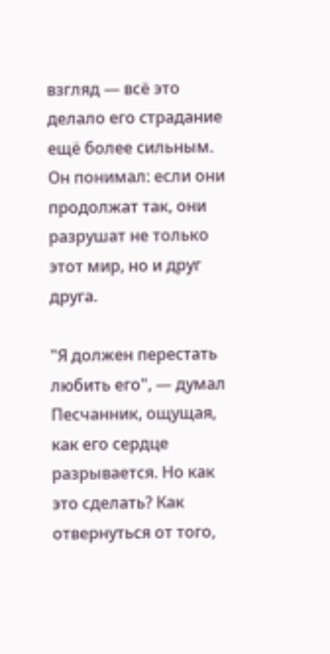взгляд — всё это делало его страдание ещё более сильным. Он понимал: если они продолжат так, они разрушат не только этот мир, но и друг друга.

"Я должен перестать любить его", — думал Песчанник, ощущая, как его сердце разрывается. Но как это сделать? Как отвернуться от того,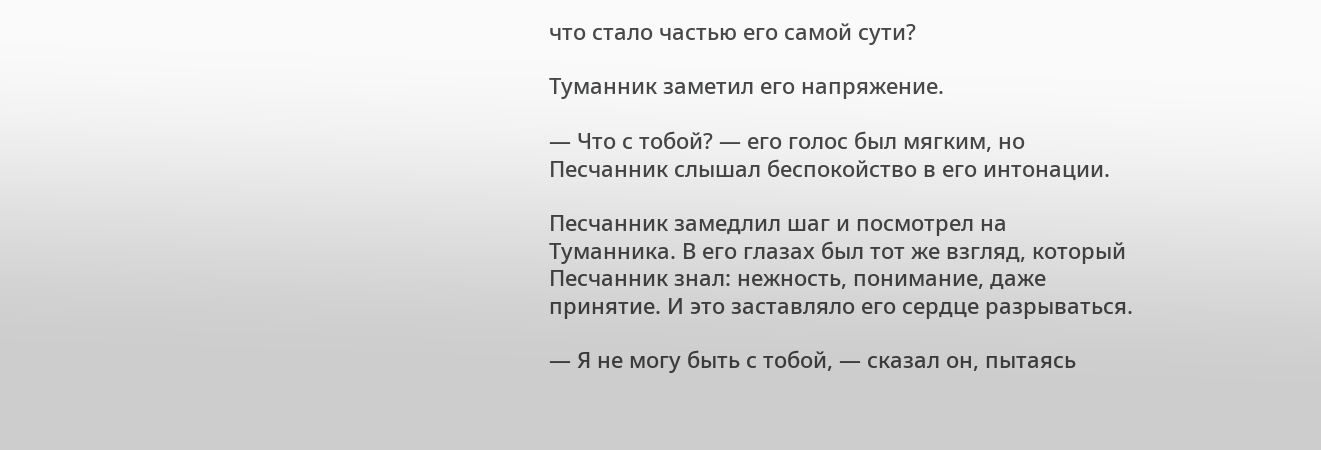что стало частью его самой сути?

Туманник заметил его напряжение.

— Что с тобой? — его голос был мягким, но Песчанник слышал беспокойство в его интонации.

Песчанник замедлил шаг и посмотрел на Туманника. В его глазах был тот же взгляд, который Песчанник знал: нежность, понимание, даже принятие. И это заставляло его сердце разрываться.

— Я не могу быть с тобой, — сказал он, пытаясь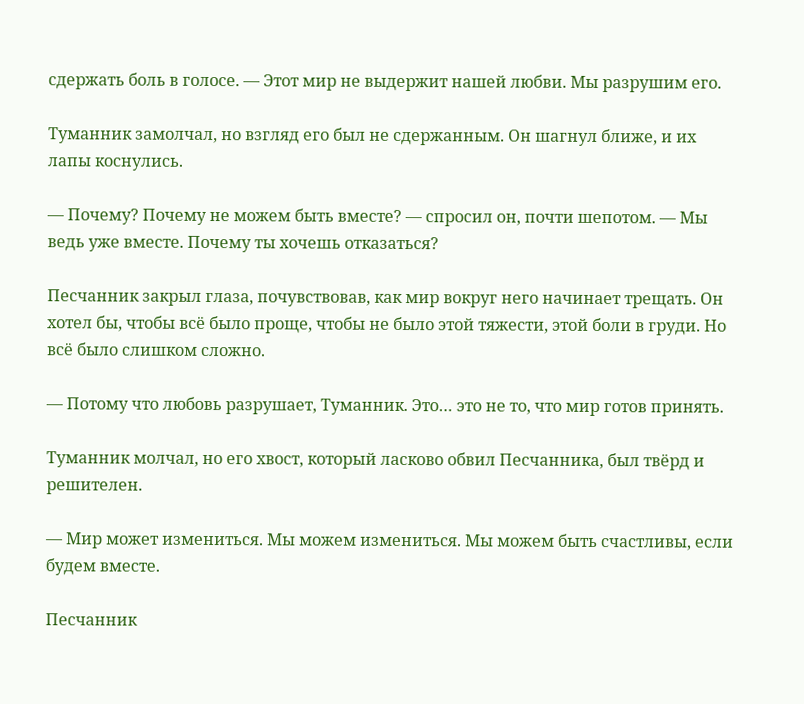сдержать боль в голосе. — Этот мир не выдержит нашей любви. Мы разрушим его.

Туманник замолчал, но взгляд его был не сдержанным. Он шагнул ближе, и их лапы коснулись.

— Почему? Почему не можем быть вместе? — спросил он, почти шепотом. — Мы ведь уже вместе. Почему ты хочешь отказаться?

Песчанник закрыл глаза, почувствовав, как мир вокруг него начинает трещать. Он хотел бы, чтобы всё было проще, чтобы не было этой тяжести, этой боли в груди. Но всё было слишком сложно.

— Потому что любовь разрушает, Туманник. Это… это не то, что мир готов принять.

Туманник молчал, но его хвост, который ласково обвил Песчанника, был твёрд и решителен.

— Мир может измениться. Мы можем измениться. Мы можем быть счастливы, если будем вместе.

Песчанник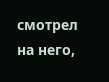смотрел на него,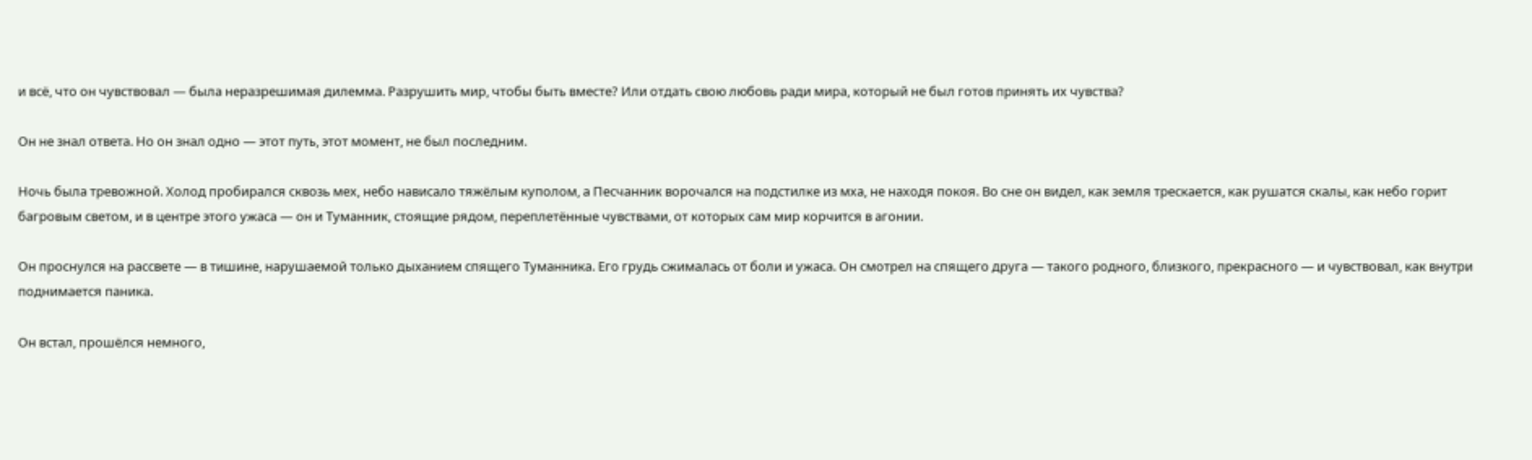и всё, что он чувствовал — была неразрешимая дилемма. Разрушить мир, чтобы быть вместе? Или отдать свою любовь ради мира, который не был готов принять их чувства?

Он не знал ответа. Но он знал одно — этот путь, этот момент, не был последним.

Ночь была тревожной. Холод пробирался сквозь мех, небо нависало тяжёлым куполом, а Песчанник ворочался на подстилке из мха, не находя покоя. Во сне он видел, как земля трескается, как рушатся скалы, как небо горит багровым светом, и в центре этого ужаса — он и Туманник, стоящие рядом, переплетённые чувствами, от которых сам мир корчится в агонии.

Он проснулся на рассвете — в тишине, нарушаемой только дыханием спящего Туманника. Его грудь сжималась от боли и ужаса. Он смотрел на спящего друга — такого родного, близкого, прекрасного — и чувствовал, как внутри поднимается паника.

Он встал, прошёлся немного,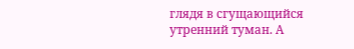глядя в сгущающийся утренний туман. А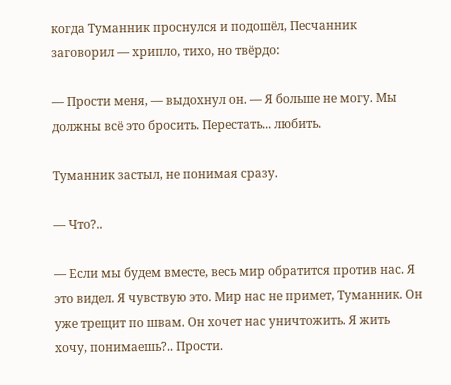когда Туманник проснулся и подошёл, Песчанник заговорил — хрипло, тихо, но твёрдо:

— Прости меня, — выдохнул он. — Я больше не могу. Мы должны всё это бросить. Перестать... любить.

Туманник застыл, не понимая сразу.

— Что?..

— Если мы будем вместе, весь мир обратится против нас. Я это видел. Я чувствую это. Мир нас не примет, Туманник. Он уже трещит по швам. Он хочет нас уничтожить. Я жить хочу, понимаешь?.. Прости.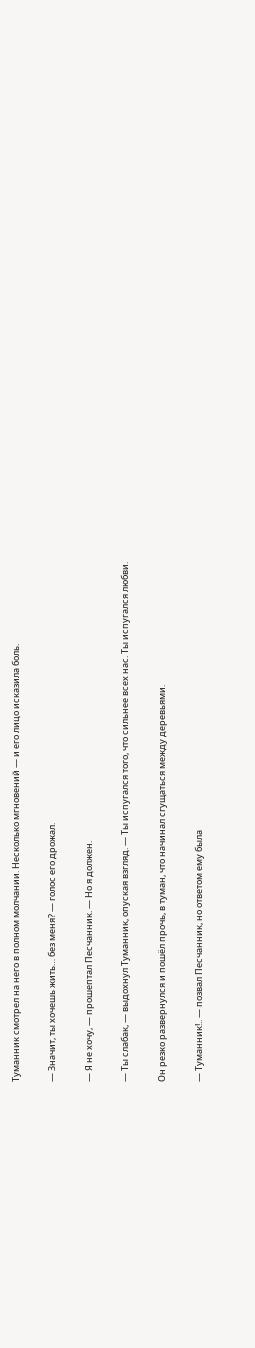Туманник смотрел на него в полном молчании. Несколько мгновений — и его лицо исказила боль.

— Значит, ты хочешь жить… без меня? — голос его дрожал.

— Я не хочу, — прошептал Песчанник. — Но я должен.

— Ты слабак, — выдохнул Туманник, опуская взгляд. — Ты испугался того, что сильнее всех нас. Ты испугался любви.

Он резко развернулся и пошёл прочь, в туман, что начинал сгущаться между деревьями.

— Туманник!.. — позвал Песчанник, но ответом ему была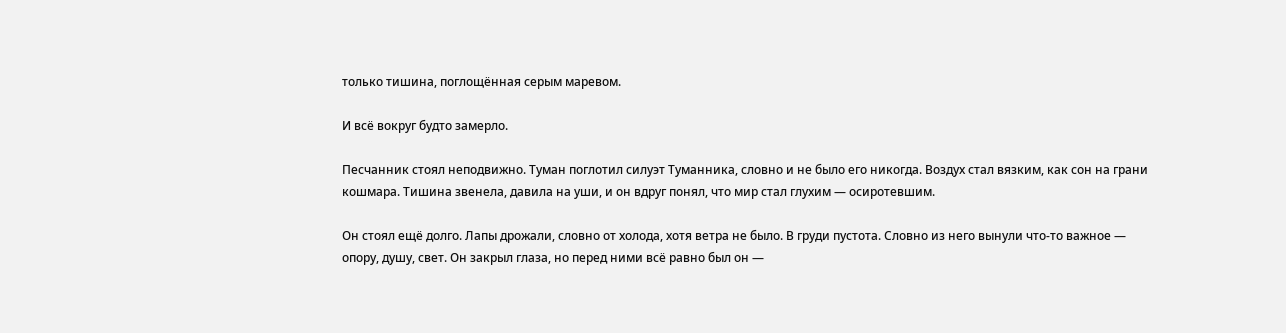только тишина, поглощённая серым маревом.

И всё вокруг будто замерло.

Песчанник стоял неподвижно. Туман поглотил силуэт Туманника, словно и не было его никогда. Воздух стал вязким, как сон на грани кошмара. Тишина звенела, давила на уши, и он вдруг понял, что мир стал глухим — осиротевшим.

Он стоял ещё долго. Лапы дрожали, словно от холода, хотя ветра не было. В груди пустота. Словно из него вынули что-то важное — опору, душу, свет. Он закрыл глаза, но перед ними всё равно был он —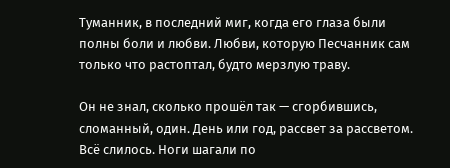Туманник, в последний миг, когда его глаза были полны боли и любви. Любви, которую Песчанник сам только что растоптал, будто мерзлую траву.

Он не знал, сколько прошёл так — сгорбившись, сломанный, один. День или год, рассвет за рассветом. Всё слилось. Ноги шагали по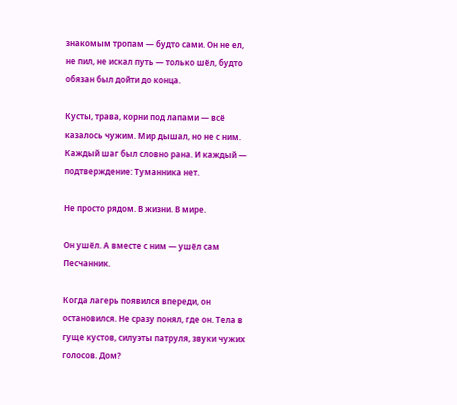знакомым тропам — будто сами. Он не ел, не пил, не искал путь — только шёл, будто обязан был дойти до конца.

Кусты, трава, корни под лапами — всё казалось чужим. Мир дышал, но не с ним. Каждый шаг был словно рана. И каждый — подтверждение: Туманника нет.

Не просто рядом. В жизни. В мире.

Он ушёл. А вместе с ним — ушёл сам Песчанник.

Когда лагерь появился впереди, он остановился. Не сразу понял, где он. Тела в гуще кустов, силуэты патруля, звуки чужих голосов. Дом?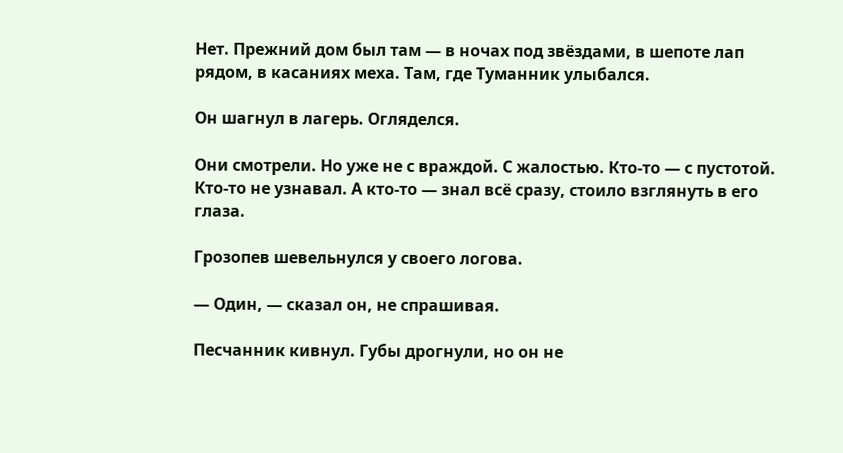Нет. Прежний дом был там — в ночах под звёздами, в шепоте лап рядом, в касаниях меха. Там, где Туманник улыбался.

Он шагнул в лагерь. Огляделся.

Они смотрели. Но уже не с враждой. С жалостью. Кто-то — с пустотой. Кто-то не узнавал. А кто-то — знал всё сразу, стоило взглянуть в его глаза.

Грозопев шевельнулся у своего логова.

— Один, — сказал он, не спрашивая.

Песчанник кивнул. Губы дрогнули, но он не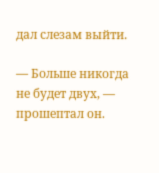дал слезам выйти.

— Больше никогда не будет двух, — прошептал он.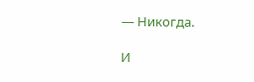— Никогда.

И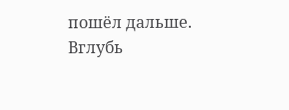пошёл дальше. Вглубь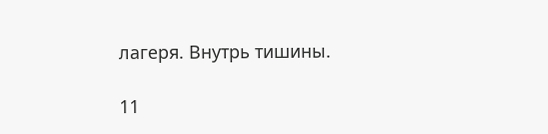лагеря. Внутрь тишины.

11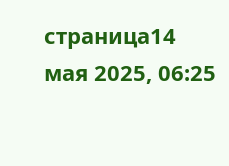страница14 мая 2025, 06:25